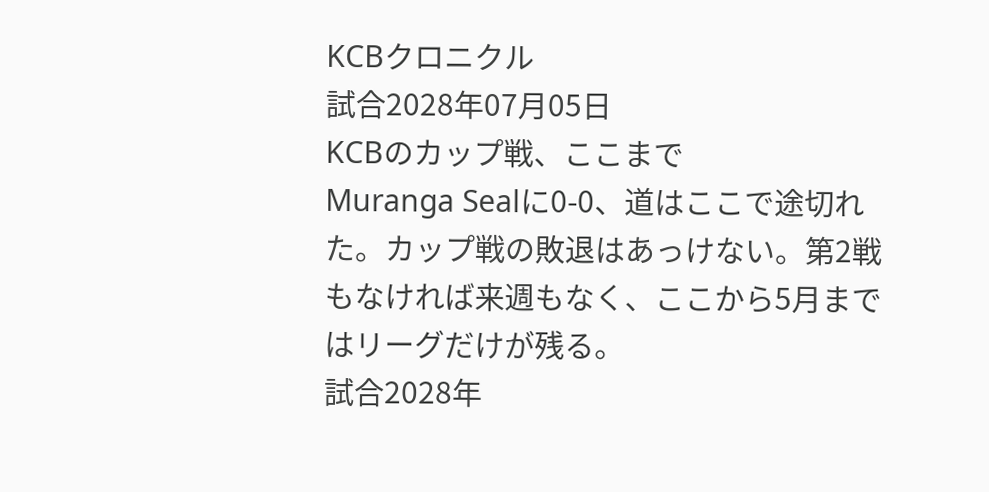KCBクロニクル
試合2028年07月05日
KCBのカップ戦、ここまで
Muranga Sealに0‑0、道はここで途切れた。カップ戦の敗退はあっけない。第2戦もなければ来週もなく、ここから5月まではリーグだけが残る。
試合2028年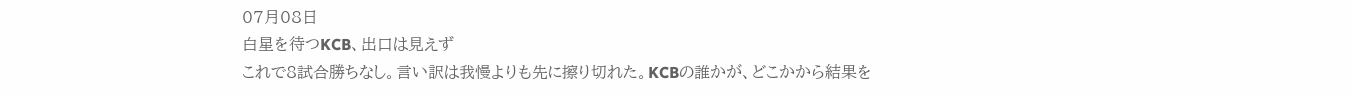07月08日
白星を待つKCB、出口は見えず
これで8試合勝ちなし。言い訳は我慢よりも先に擦り切れた。KCBの誰かが、どこかから結果を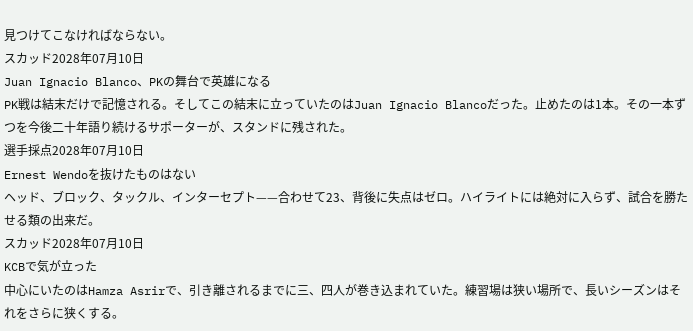見つけてこなければならない。
スカッド2028年07月10日
Juan Ignacio Blanco、PKの舞台で英雄になる
PK戦は結末だけで記憶される。そしてこの結末に立っていたのはJuan Ignacio Blancoだった。止めたのは1本。その一本ずつを今後二十年語り続けるサポーターが、スタンドに残された。
選手採点2028年07月10日
Ernest Wendoを抜けたものはない
ヘッド、ブロック、タックル、インターセプト——合わせて23、背後に失点はゼロ。ハイライトには絶対に入らず、試合を勝たせる類の出来だ。
スカッド2028年07月10日
KCBで気が立った
中心にいたのはHamza Asrirで、引き離されるまでに三、四人が巻き込まれていた。練習場は狭い場所で、長いシーズンはそれをさらに狭くする。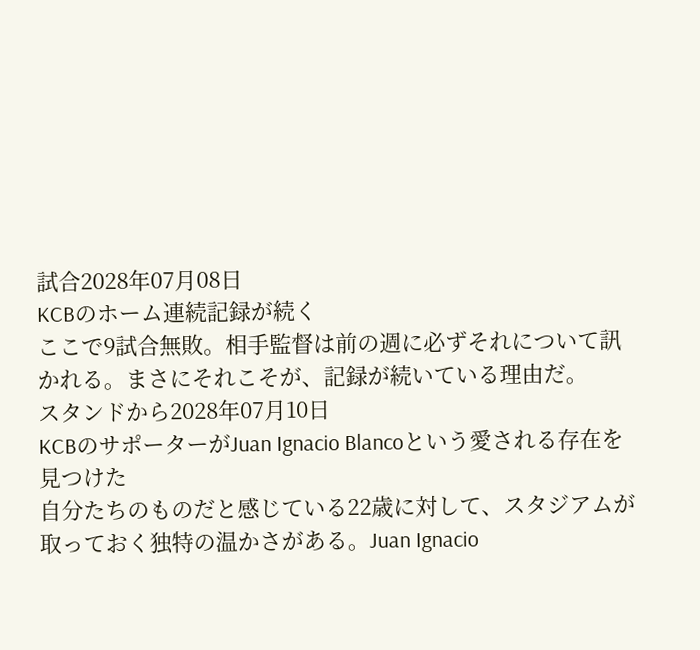試合2028年07月08日
KCBのホーム連続記録が続く
ここで9試合無敗。相手監督は前の週に必ずそれについて訊かれる。まさにそれこそが、記録が続いている理由だ。
スタンドから2028年07月10日
KCBのサポーターがJuan Ignacio Blancoという愛される存在を見つけた
自分たちのものだと感じている22歳に対して、スタジアムが取っておく独特の温かさがある。Juan Ignacio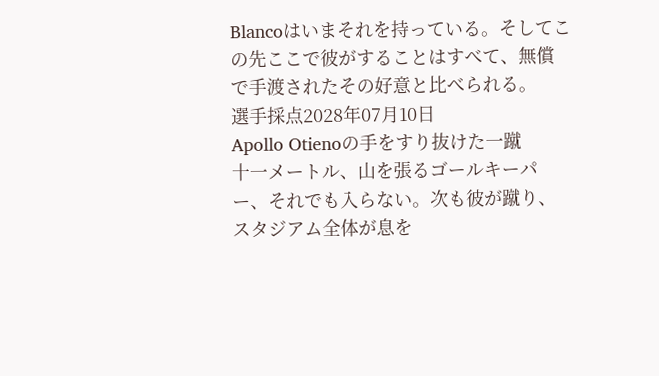Blancoはいまそれを持っている。そしてこの先ここで彼がすることはすべて、無償で手渡されたその好意と比べられる。
選手採点2028年07月10日
Apollo Otienoの手をすり抜けた一蹴
十一メートル、山を張るゴールキーパー、それでも入らない。次も彼が蹴り、スタジアム全体が息を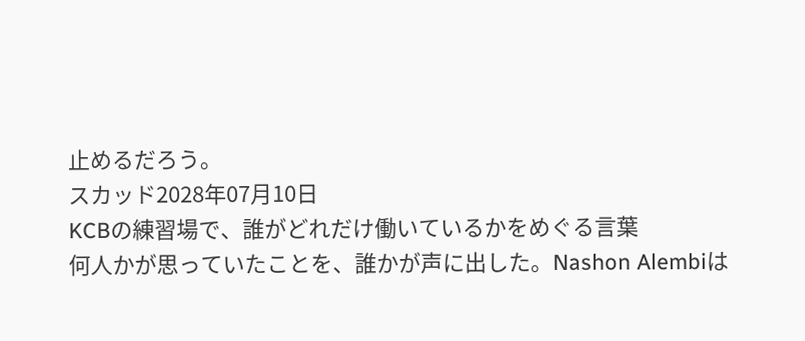止めるだろう。
スカッド2028年07月10日
KCBの練習場で、誰がどれだけ働いているかをめぐる言葉
何人かが思っていたことを、誰かが声に出した。Nashon Alembiは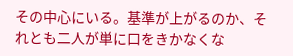その中心にいる。基準が上がるのか、それとも二人が単に口をきかなくな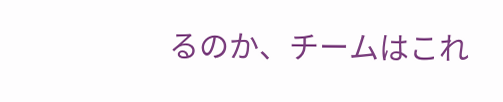るのか、チームはこれ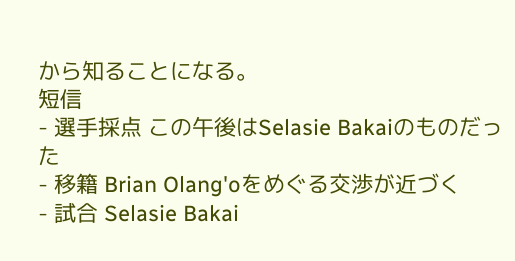から知ることになる。
短信
- 選手採点 この午後はSelasie Bakaiのものだった
- 移籍 Brian Olang'oをめぐる交渉が近づく
- 試合 Selasie Bakai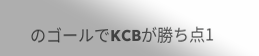のゴールでKCBが勝ち点1